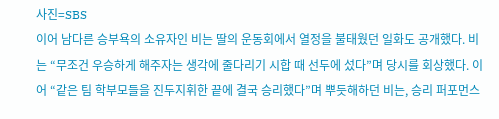사진=SBS
이어 남다른 승부욕의 소유자인 비는 딸의 운동회에서 열정을 불태웠던 일화도 공개했다. 비는 “무조건 우승하게 해주자는 생각에 줄다리기 시합 때 선두에 섰다”며 당시를 회상했다. 이어 “같은 팀 학부모들을 진두지휘한 끝에 결국 승리했다”며 뿌듯해하던 비는, 승리 퍼포먼스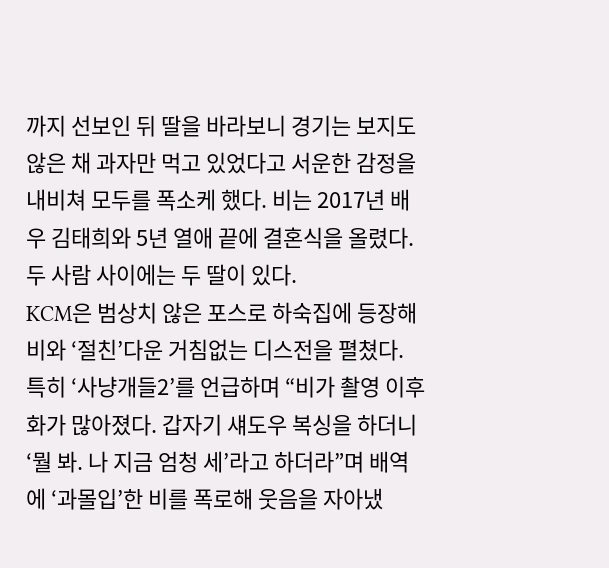까지 선보인 뒤 딸을 바라보니 경기는 보지도 않은 채 과자만 먹고 있었다고 서운한 감정을 내비쳐 모두를 폭소케 했다. 비는 2017년 배우 김태희와 5년 열애 끝에 결혼식을 올렸다. 두 사람 사이에는 두 딸이 있다.
KCM은 범상치 않은 포스로 하숙집에 등장해 비와 ‘절친’다운 거침없는 디스전을 펼쳤다. 특히 ‘사냥개들2’를 언급하며 “비가 촬영 이후 화가 많아졌다. 갑자기 섀도우 복싱을 하더니 ‘뭘 봐. 나 지금 엄청 세’라고 하더라”며 배역에 ‘과몰입’한 비를 폭로해 웃음을 자아냈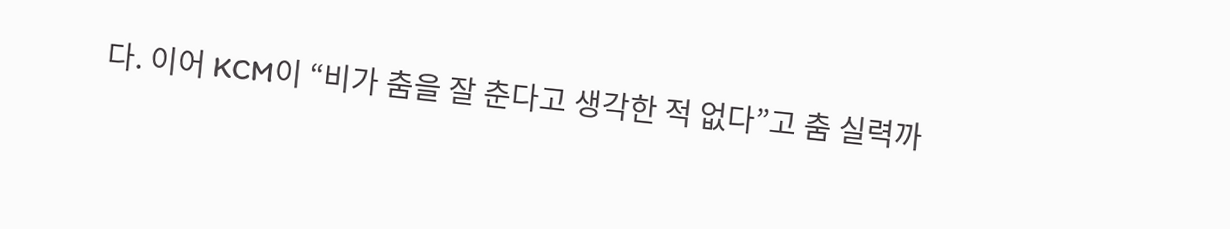다. 이어 KCM이 “비가 춤을 잘 춘다고 생각한 적 없다”고 춤 실력까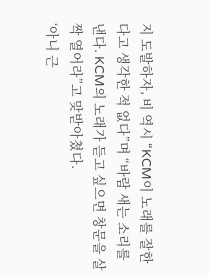지 도발하자, 비 역시 “KCM이 노래를 잘한다고 생각한 적 없다”며 “바람 새는 소리를 낸다. KCM의 노래가 듣고 싶으면 창문을 살짝 열어라”고 맞받아쳤다.
‘아니 근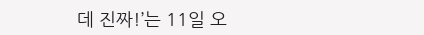데 진짜!’는 11일 오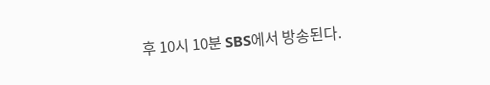후 10시 10분 SBS에서 방송된다.